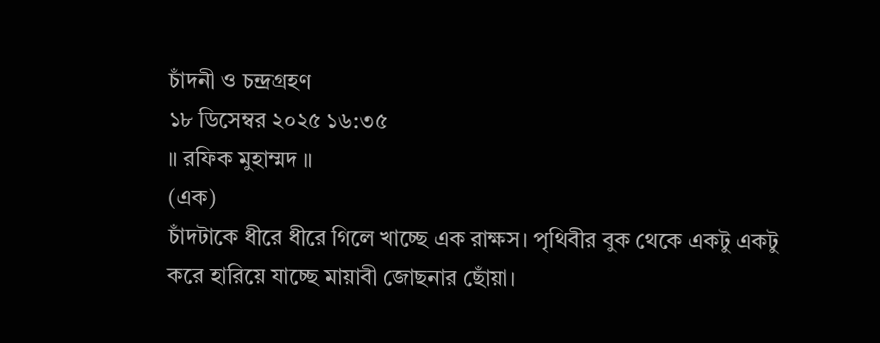চাঁদনী ও চন্দ্রগ্রহণ
১৮ ডিসেম্বর ২০২৫ ১৬:৩৫
॥ রফিক মুহাম্মদ ॥
(এক)
চাঁদটাকে ধীরে ধীরে গিলে খাচ্ছে এক রাক্ষস। পৃথিবীর বুক থেকে একটু একটু করে হারিয়ে যাচ্ছে মায়াবী জোছনার ছোঁয়া।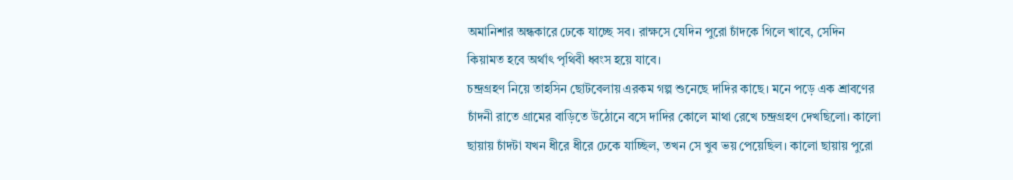অমানিশার অন্ধকারে ঢেকে যাচ্ছে সব। রাক্ষসে যেদিন পুরো চাঁদকে গিলে খাবে, সেদিন কিয়ামত হবে অর্থাৎ পৃথিবী ধ্বংস হয়ে যাবে।
চন্দ্রগ্রহণ নিয়ে তাহসিন ছোটবেলায় এরকম গল্প শুনেছে দাদির কাছে। মনে পড়ে এক শ্রাবণের চাঁদনী রাতে গ্রামের বাড়িতে উঠোনে বসে দাদির কোলে মাথা রেখে চন্দ্রগ্রহণ দেখছিলো। কালো ছায়ায় চাঁদটা যখন ধীরে ধীরে ঢেকে যাচ্ছিল, তখন সে খুব ভয় পেয়েছিল। কালো ছায়ায় পুরো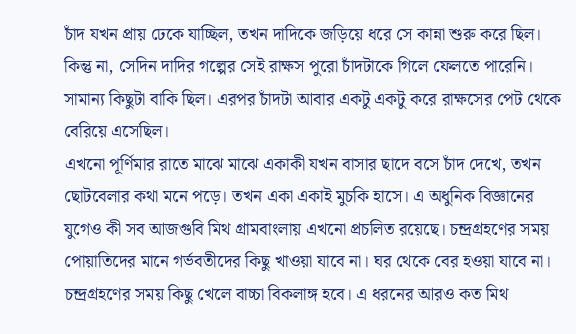চাঁদ যখন প্রায় ঢেকে যাচ্ছিল, তখন দাদিকে জড়িয়ে ধরে সে কান্না শুরু করে ছিল। কিন্তু না, সেদিন দাদির গল্পের সেই রাক্ষস পুরো চাঁদটাকে গিলে ফেলতে পারেনি। সামান্য কিছুটা বাকি ছিল। এরপর চাঁদটা আবার একটু একটু করে রাক্ষসের পেট থেকে বেরিয়ে এসেছিল।
এখনো পূর্ণিমার রাতে মাঝে মাঝে একাকী যখন বাসার ছাদে বসে চাঁদ দেখে, তখন ছোটবেলার কথা মনে পড়ে। তখন একা একাই মুচকি হাসে। এ অধুনিক বিজ্ঞানের যুগেও কী সব আজগুবি মিথ গ্রামবাংলায় এখনো প্রচলিত রয়েছে। চন্দ্রগ্রহণের সময় পোয়াতিদের মানে গর্ভবতীদের কিছু খাওয়া যাবে না। ঘর থেকে বের হওয়া যাবে না। চন্দ্রগ্রহণের সময় কিছু খেলে বাচ্চা বিকলাঙ্গ হবে। এ ধরনের আরও কত মিথ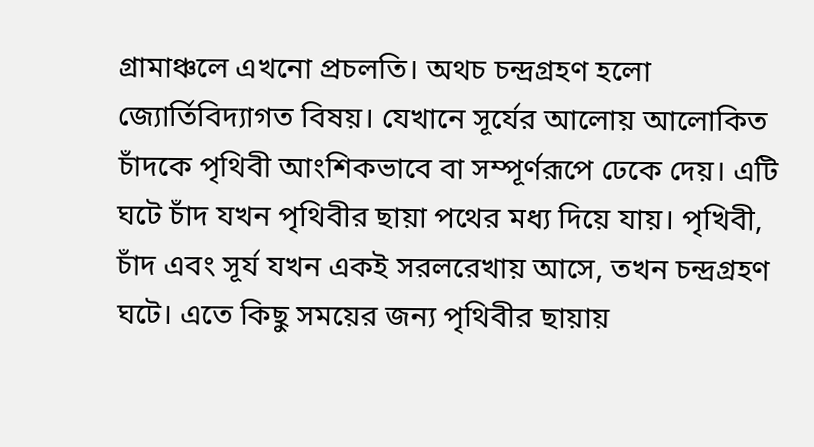গ্রামাঞ্চলে এখনো প্রচলতি। অথচ চন্দ্রগ্রহণ হলো জ্যোর্তিবিদ্যাগত বিষয়। যেখানে সূর্যের আলোয় আলোকিত চাঁদকে পৃথিবী আংশিকভাবে বা সম্পূর্ণরূপে ঢেকে দেয়। এটি ঘটে চাঁদ যখন পৃথিবীর ছায়া পথের মধ্য দিয়ে যায়। পৃখিবী, চাঁদ এবং সূর্য যখন একই সরলরেখায় আসে, তখন চন্দ্রগ্রহণ ঘটে। এতে কিছু সময়ের জন্য পৃথিবীর ছায়ায়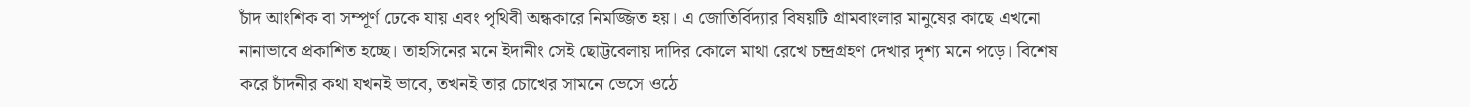চাঁদ আংশিক বা সম্পূর্ণ ঢেকে যায় এবং পৃথিবী অন্ধকারে নিমজ্জিত হয়। এ জোতির্বিদ্যার বিষয়টি গ্রামবাংলার মানুষের কাছে এখনো নানাভাবে প্রকাশিত হচ্ছে। তাহসিনের মনে ইদানীং সেই ছোট্টবেলায় দাদির কোলে মাথা রেখে চন্দ্রগ্রহণ দেখার দৃশ্য মনে পড়ে। বিশেষ করে চাঁদনীর কথা যখনই ভাবে, তখনই তার চোখের সামনে ভেসে ওঠে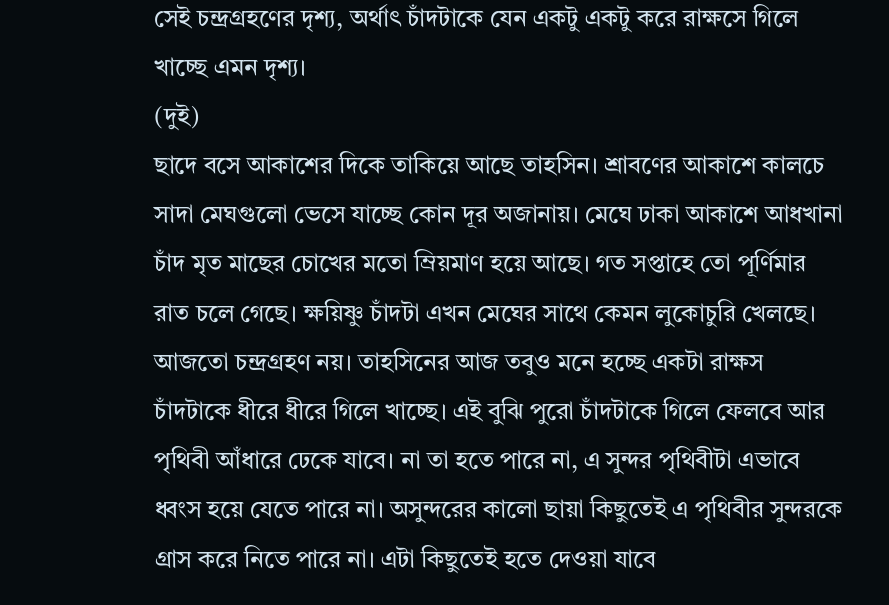সেই চন্দ্রগ্রহণের দৃশ্য, অর্থাৎ চাঁদটাকে যেন একটু একটু করে রাক্ষসে গিলে খাচ্ছে এমন দৃশ্য।
(দুই)
ছাদে বসে আকাশের দিকে তাকিয়ে আছে তাহসিন। শ্রাবণের আকাশে কালচে সাদা মেঘগুলো ভেসে যাচ্ছে কোন দূর অজানায়। মেঘে ঢাকা আকাশে আধখানা চাঁদ মৃত মাছের চোখের মতো ম্রিয়মাণ হয়ে আছে। গত সপ্তাহে তো পূর্ণিমার রাত চলে গেছে। ক্ষয়িষ্ণু চাঁদটা এখন মেঘের সাথে কেমন লুকোচুরি খেলছে। আজতো চন্দ্রগ্রহণ নয়। তাহসিনের আজ তবুও মনে হচ্ছে একটা রাক্ষস চাঁদটাকে ধীরে ধীরে গিলে খাচ্ছে। এই বুঝি পুরো চাঁদটাকে গিলে ফেলবে আর পৃথিবী আঁধারে ঢেকে যাবে। না তা হতে পারে না, এ সুন্দর পৃথিবীটা এভাবে ধ্বংস হয়ে যেতে পারে না। অসুন্দরের কালো ছায়া কিছুতেই এ পৃথিবীর সুন্দরকে গ্রাস করে নিতে পারে না। এটা কিছুতেই হতে দেওয়া যাবে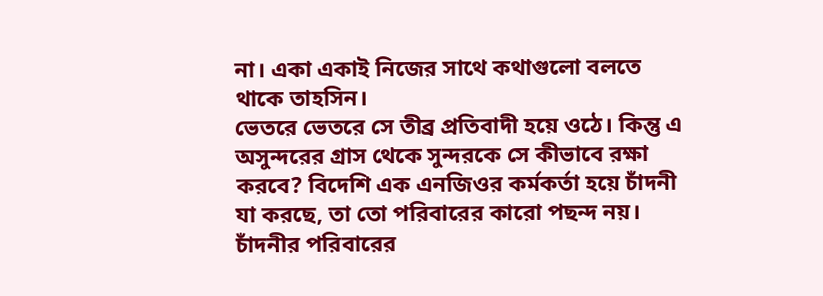না। একা একাই নিজের সাথে কথাগুলো বলতে থাকে তাহসিন।
ভেতরে ভেতরে সে তীব্র প্রতিবাদী হয়ে ওঠে। কিন্তু এ অসুন্দরের গ্রাস থেকে সুন্দরকে সে কীভাবে রক্ষা করবে? বিদেশি এক এনজিওর কর্মকর্তা হয়ে চাঁদনী যা করছে, তা তো পরিবারের কারো পছন্দ নয়। চাঁদনীর পরিবারের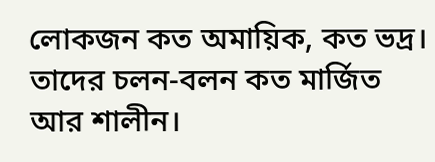লোকজন কত অমায়িক, কত ভদ্র। তাদের চলন-বলন কত মার্জিত আর শালীন।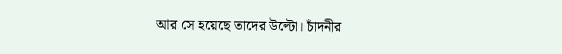আর সে হয়েছে তাদের উল্টো। চাঁদনীর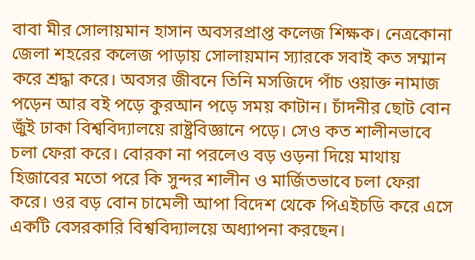বাবা মীর সোলায়মান হাসান অবসরপ্রাপ্ত কলেজ শিক্ষক। নেত্রকোনা জেলা শহরের কলেজ পাড়ায় সোলায়মান স্যারকে সবাই কত সম্মান করে শ্রদ্ধা করে। অবসর জীবনে তিনি মসজিদে পাঁচ ওয়াক্ত নামাজ পড়েন আর বই পড়ে কুরআন পড়ে সময় কাটান। চাঁদনীর ছোট বোন জুঁই ঢাকা বিশ্ববিদ্যালয়ে রাষ্ট্রবিজ্ঞানে পড়ে। সেও কত শালীনভাবে চলা ফেরা করে। বোরকা না পরলেও বড় ওড়না দিয়ে মাথায় হিজাবের মতো পরে কি সুন্দর শালীন ও মার্জিতভাবে চলা ফেরা করে। ওর বড় বোন চামেলী আপা বিদেশ থেকে পিএইচডি করে এসে একটি বেসরকারি বিশ্ববিদ্যালয়ে অধ্যাপনা করছেন।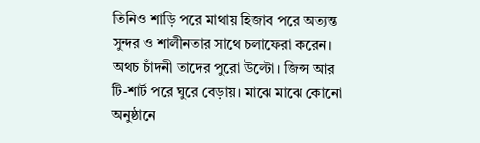তিনিও শাড়ি পরে মাথায় হিজাব পরে অত্যন্ত সুন্দর ও শালীনতার সাথে চলাফেরা করেন। অথচ চাঁদনী তাদের পুরো উল্টো। জিন্স আর টি-শার্ট পরে ঘুরে বেড়ায়। মাঝে মাঝে কোনো অনুষ্ঠানে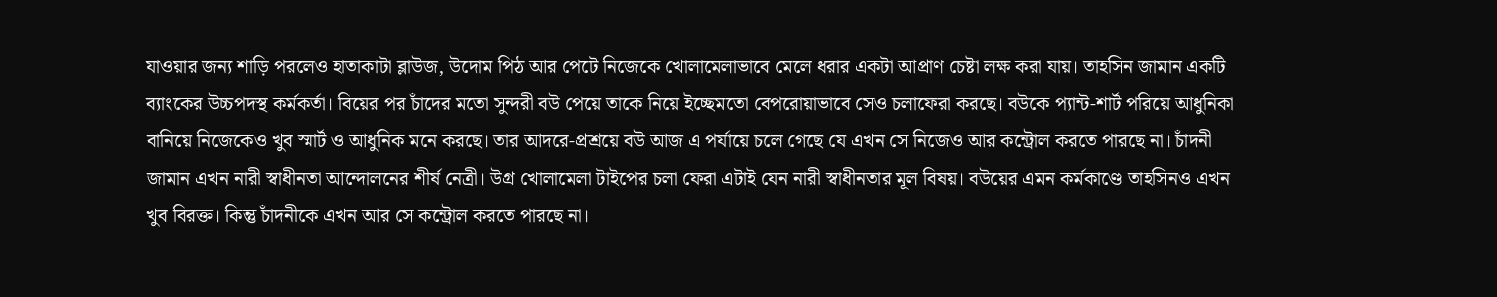যাওয়ার জন্য শাড়ি পরলেও হাতাকাটা ব্লাউজ, উদোম পিঠ আর পেটে নিজেকে খোলামেলাভাবে মেলে ধরার একটা আপ্রাণ চেষ্টা লক্ষ করা যায়। তাহসিন জামান একটি ব্যাংকের উচ্চপদস্থ কর্মকর্তা। বিয়ের পর চাঁদের মতো সুন্দরী বউ পেয়ে তাকে নিয়ে ইচ্ছেমতো বেপরোয়াভাবে সেও চলাফেরা করছে। বউকে প্যান্ট-শার্ট পরিয়ে আধুনিকা বানিয়ে নিজেকেও খুব স্মার্ট ও আধুনিক মনে করছে। তার আদরে-প্রশ্রয়ে বউ আজ এ পর্যায়ে চলে গেছে যে এখন সে নিজেও আর কন্ট্রোল করতে পারছে না। চাঁদনী জামান এখন নারী স্বাধীনতা আন্দোলনের শীর্ষ নেত্রী। উগ্র খোলামেলা টাইপের চলা ফেরা এটাই যেন নারী স্বাধীনতার মূল বিষয়। বউয়ের এমন কর্মকাণ্ডে তাহসিনও এখন খুব বিরক্ত। কিন্তু চাঁদনীকে এখন আর সে কন্ট্রোল করতে পারছে না।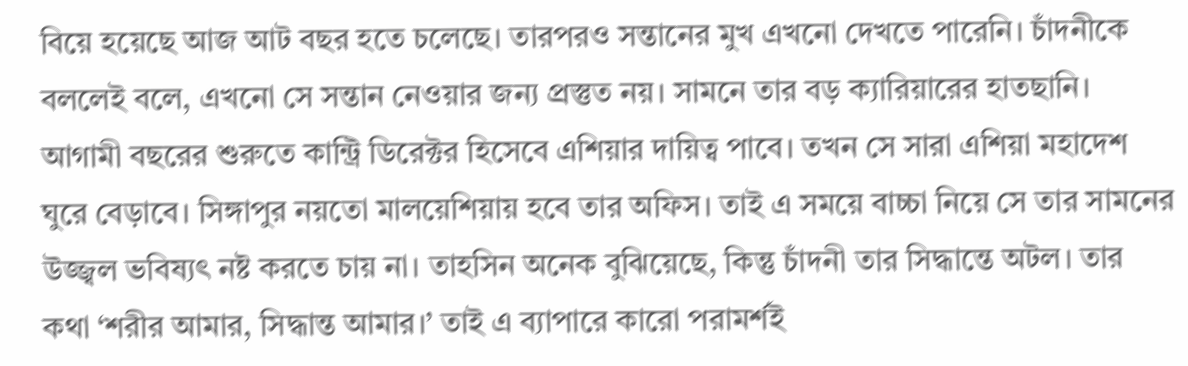বিয়ে হয়েছে আজ আট বছর হতে চলেছে। তারপরও সন্তানের মুখ এখনো দেখতে পারেনি। চাঁদনীকে বললেই বলে, এখনো সে সন্তান নেওয়ার জন্য প্রস্তুত নয়। সামনে তার বড় ক্যারিয়ারের হাতছানি। আগামী বছরের শুরুতে কান্ট্রি ডিরেক্টর হিসেবে এশিয়ার দায়িত্ব পাবে। তখন সে সারা এশিয়া মহাদেশ ঘুরে বেড়াবে। সিঙ্গাপুর নয়তো মালয়েশিয়ায় হবে তার অফিস। তাই এ সময়ে বাচ্চা নিয়ে সে তার সামনের উজ্জ্বল ভবিষ্যৎ নষ্ট করতে চায় না। তাহসিন অনেক বুঝিয়েছে, কিন্তু চাঁদনী তার সিদ্ধান্তে অটল। তার কথা ‘শরীর আমার, সিদ্ধান্ত আমার।’ তাই এ ব্যাপারে কারো পরামর্শই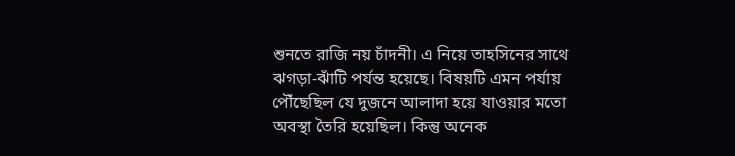শুনতে রাজি নয় চাঁদনী। এ নিয়ে তাহসিনের সাথে ঝগড়া-ঝাঁটি পর্যন্ত হয়েছে। বিষয়টি এমন পর্যায় পৌঁছেছিল যে দুজনে আলাদা হয়ে যাওয়ার মতো অবস্থা তৈরি হয়েছিল। কিন্তু অনেক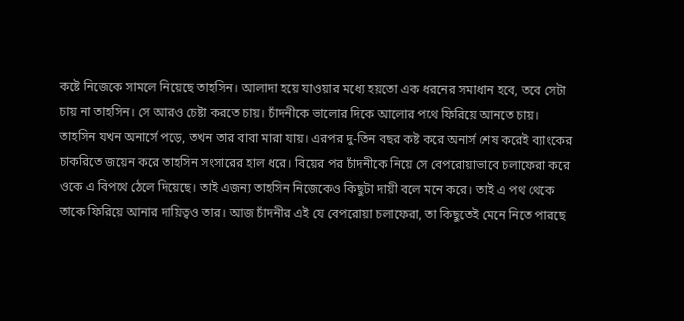কষ্টে নিজেকে সামলে নিয়েছে তাহসিন। আলাদা হয়ে যাওয়ার মধ্যে হয়তো এক ধরনের সমাধান হবে, তবে সেটা চায় না তাহসিন। সে আরও চেষ্টা করতে চায়। চাঁদনীকে ভালোর দিকে আলোর পথে ফিরিয়ে আনতে চায়। তাহসিন যখন অনার্সে পড়ে, তখন তার বাবা মারা যায়। এরপর দু-তিন বছর কষ্ট করে অনার্স শেষ করেই ব্যাংকের চাকরিতে জয়েন করে তাহসিন সংসারের হাল ধরে। বিয়ের পর চাঁদনীকে নিয়ে সে বেপরোয়াভাবে চলাফেরা করে ওকে এ বিপথে ঠেলে দিয়েছে। তাই এজন্য তাহসিন নিজেকেও কিছুটা দায়ী বলে মনে করে। তাই এ পথ থেকে তাকে ফিরিয়ে আনার দায়িত্বও তার। আজ চাঁদনীর এই যে বেপরোয়া চলাফেরা, তা কিছুতেই মেনে নিতে পারছে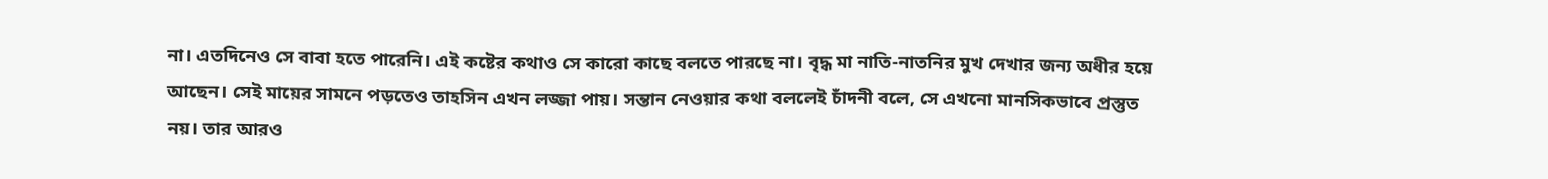না। এতদিনেও সে বাবা হতে পারেনি। এই কষ্টের কথাও সে কারো কাছে বলতে পারছে না। বৃদ্ধ মা নাতি-নাতনির মুখ দেখার জন্য অধীর হয়ে আছেন। সেই মায়ের সামনে পড়তেও তাহসিন এখন লজ্জা পায়। সন্তান নেওয়ার কথা বললেই চাঁদনী বলে, সে এখনো মানসিকভাবে প্রস্তুত নয়। তার আরও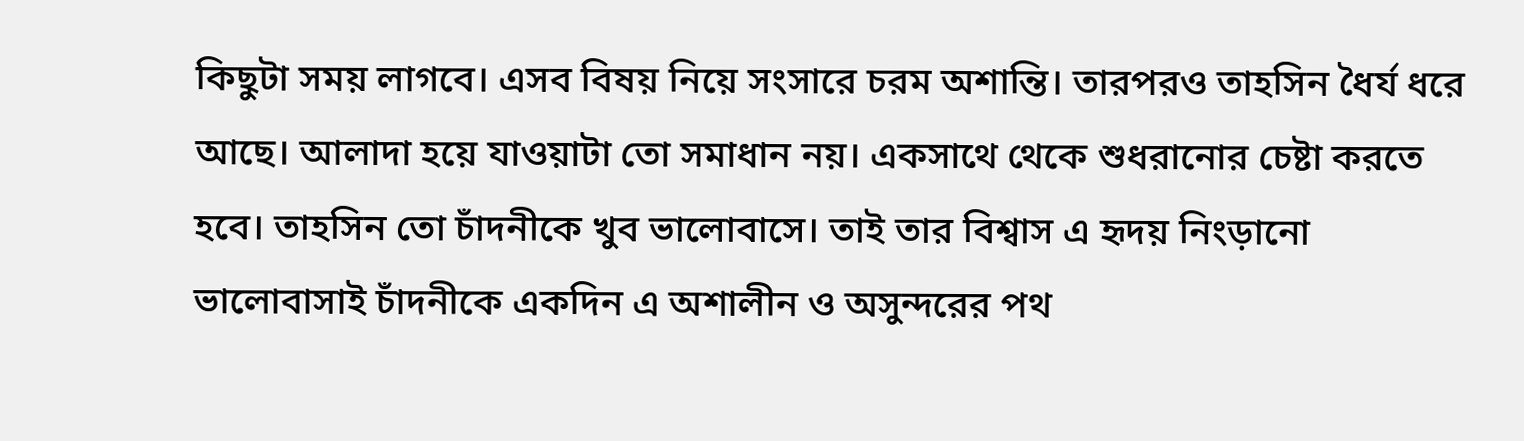কিছুটা সময় লাগবে। এসব বিষয় নিয়ে সংসারে চরম অশান্তি। তারপরও তাহসিন ধৈর্য ধরে আছে। আলাদা হয়ে যাওয়াটা তো সমাধান নয়। একসাথে থেকে শুধরানোর চেষ্টা করতে হবে। তাহসিন তো চাঁদনীকে খুব ভালোবাসে। তাই তার বিশ্বাস এ হৃদয় নিংড়ানো ভালোবাসাই চাঁদনীকে একদিন এ অশালীন ও অসুন্দরের পথ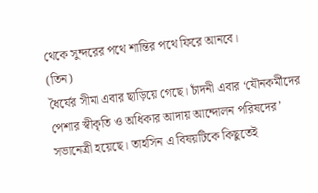থেকে সুন্দরের পথে শান্তির পথে ফিরে আনবে।
(তিন)
ধৈর্যের সীমা এবার ছাড়িয়ে গেছে। চাঁদনী এবার ‘যৌনকর্মীদের পেশার স্বীকৃতি ও অধিকার আদায় আন্দোলন পরিষদের’ সভানেত্রী হয়েছে। তাহসিন এ বিষয়টিকে কিছুতেই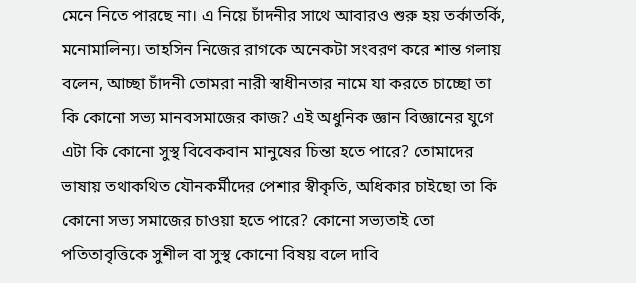মেনে নিতে পারছে না। এ নিয়ে চাঁদনীর সাথে আবারও শুরু হয় তর্কাতর্কি, মনোমালিন্য। তাহসিন নিজের রাগকে অনেকটা সংবরণ করে শান্ত গলায় বলেন, আচ্ছা চাঁদনী তোমরা নারী স্বাধীনতার নামে যা করতে চাচ্ছো তা কি কোনো সভ্য মানবসমাজের কাজ? এই অধুনিক জ্ঞান বিজ্ঞানের যুগে এটা কি কোনো সুস্থ বিবেকবান মানুষের চিন্তা হতে পারে? তোমাদের ভাষায় তথাকথিত যৌনকর্মীদের পেশার স্বীকৃতি, অধিকার চাইছো তা কি কোনো সভ্য সমাজের চাওয়া হতে পারে? কোনো সভ্যতাই তো পতিতাবৃত্তিকে সুশীল বা সুস্থ কোনো বিষয় বলে দাবি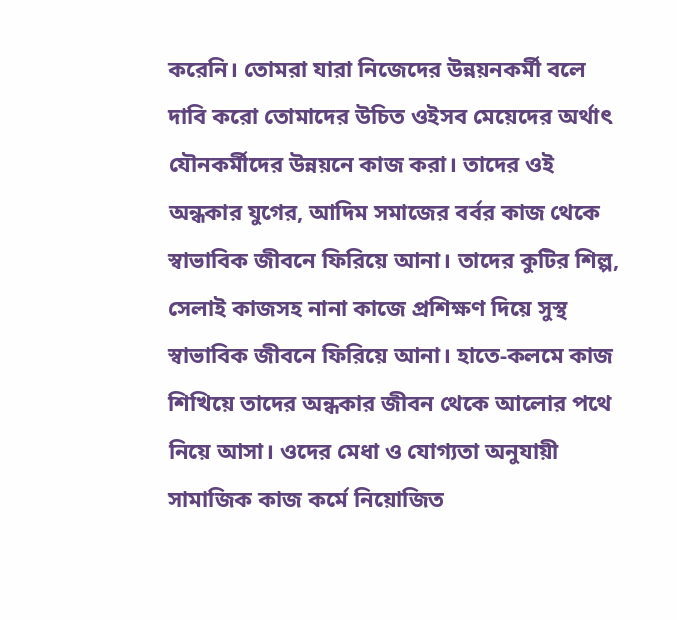করেনি। তোমরা যারা নিজেদের উন্নয়নকর্মী বলে দাবি করো তোমাদের উচিত ওইসব মেয়েদের অর্থাৎ যৌনকর্মীদের উন্নয়নে কাজ করা। তাদের ওই অন্ধকার যুগের, আদিম সমাজের বর্বর কাজ থেকে স্বাভাবিক জীবনে ফিরিয়ে আনা। তাদের কুটির শিল্প, সেলাই কাজসহ নানা কাজে প্রশিক্ষণ দিয়ে সুস্থ স্বাভাবিক জীবনে ফিরিয়ে আনা। হাতে-কলমে কাজ শিখিয়ে তাদের অন্ধকার জীবন থেকে আলোর পথে নিয়ে আসা। ওদের মেধা ও যোগ্যতা অনুযায়ী সামাজিক কাজ কর্মে নিয়োজিত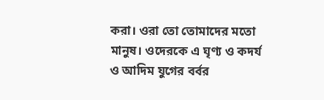করা। ওরা তো তোমাদের মতো মানুষ। ওদেরকে এ ঘৃণ্য ও কদর্য ও আদিম যুগের বর্বর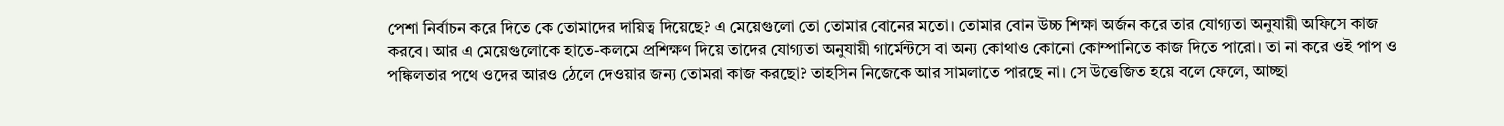পেশা নির্বাচন করে দিতে কে তোমাদের দায়িত্ব দিয়েছে? এ মেয়েগুলো তো তোমার বোনের মতো। তোমার বোন উচ্চ শিক্ষা অর্জন করে তার যোগ্যতা অনুযায়ী অফিসে কাজ করবে। আর এ মেয়েগুলোকে হাতে-কলমে প্রশিক্ষণ দিয়ে তাদের যোগ্যতা অনুযায়ী গার্মেন্টসে বা অন্য কোথাও কোনো কোম্পানিতে কাজ দিতে পারো। তা না করে ওই পাপ ও পঙ্কিলতার পথে ওদের আরও ঠেলে দেওয়ার জন্য তোমরা কাজ করছো? তাহসিন নিজেকে আর সামলাতে পারছে না। সে উত্তেজিত হয়ে বলে ফেলে, আচ্ছা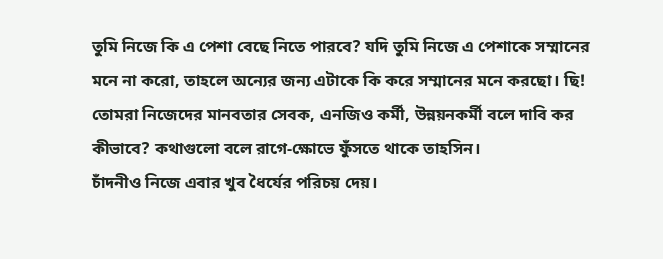তুমি নিজে কি এ পেশা বেছে নিতে পারবে? যদি তুমি নিজে এ পেশাকে সম্মানের মনে না করো, তাহলে অন্যের জন্য এটাকে কি করে সম্মানের মনে করছো। ছি! তোমরা নিজেদের মানবতার সেবক, এনজিও কর্মী, উন্নয়নকর্মী বলে দাবি কর কীভাবে? কথাগুলো বলে রাগে-ক্ষোভে ফুঁসতে থাকে তাহসিন।
চাঁদনীও নিজে এবার খুব ধৈর্যের পরিচয় দেয়।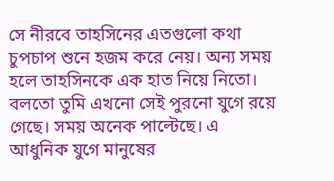সে নীরবে তাহসিনের এতগুলো কথা চুপচাপ শুনে হজম করে নেয়। অন্য সময় হলে তাহসিনকে এক হাত নিয়ে নিতো। বলতো তুমি এখনো সেই পুরনো যুগে রয়ে গেছে। সময় অনেক পাল্টেছে। এ আধুনিক যুগে মানুষের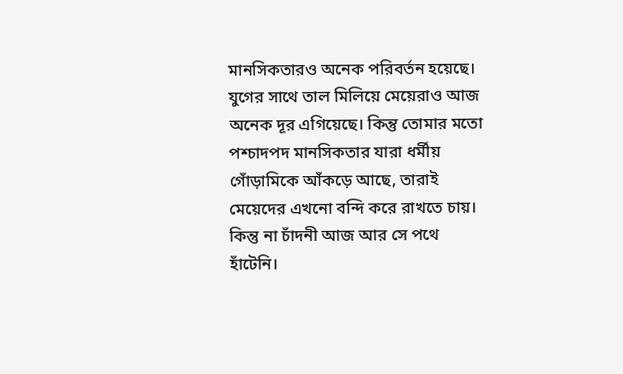মানসিকতারও অনেক পরিবর্তন হয়েছে। যুগের সাথে তাল মিলিয়ে মেয়েরাও আজ অনেক দূর এগিয়েছে। কিন্তু তোমার মতো পশ্চাদপদ মানসিকতার যারা ধর্মীয় গোঁড়ামিকে আঁকড়ে আছে, তারাই মেয়েদের এখনো বন্দি করে রাখতে চায়। কিন্তু না চাঁদনী আজ আর সে পথে হাঁটেনি।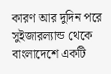কারণ আর দুদিন পরে সুইজারল্যান্ড থেকে বাংলাদেশে একটি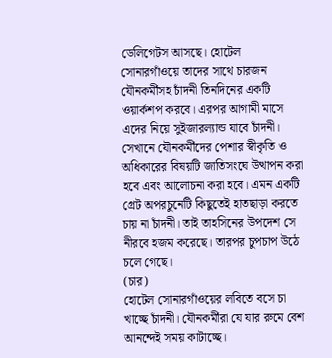ডেলিগেটস আসছে। হোটেল সোনারগাঁওয়ে তাদের সাথে চারজন যৌনকর্মীসহ চাঁদনী তিনদিনের একটি ওয়ার্কশপ করবে। এরপর আগামী মাসে এদের নিয়ে সুইজারল্যান্ড যাবে চাঁদনী। সেখানে যৌনকর্মীদের পেশার স্বীকৃতি ও অধিকারের বিষয়টি জাতিসংঘে উত্থাপন করা হবে এবং আলোচনা করা হবে। এমন একটি গ্রেট অপরচুনেটি কিছুতেই হাতছাড়া করতে চায় না চাঁদনী। তাই তাহসিনের উপদেশ সে নীরবে হজম করেছে। তারপর চুপচাপ উঠে চলে গেছে।
(চার)
হোটেল সোনারগাঁওয়ের লবিতে বসে চা খাচ্ছে চাঁদনী। যৌনকর্মীরা যে যার রুমে বেশ আনন্দেই সময় কাটাচ্ছে।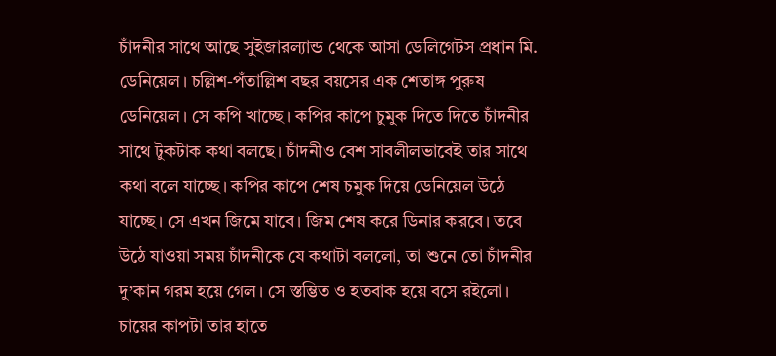চাঁদনীর সাথে আছে সুইজারল্যান্ড থেকে আসা ডেলিগেটস প্রধান মি. ডেনিয়েল। চল্লিশ-পঁতাল্লিশ বছর বয়সের এক শেতাঙ্গ পুরুষ ডেনিয়েল। সে কপি খাচ্ছে। কপির কাপে চুমুক দিতে দিতে চাঁদনীর সাথে টুকটাক কথা বলছে। চাঁদনীও বেশ সাবলীলভাবেই তার সাথে কথা বলে যাচ্ছে। কপির কাপে শেষ চমুক দিয়ে ডেনিয়েল উঠে যাচ্ছে। সে এখন জিমে যাবে। জিম শেষ করে ডিনার করবে। তবে উঠে যাওয়া সময় চাঁদনীকে যে কথাটা বললো, তা শুনে তো চাঁদনীর দু’কান গরম হয়ে গেল। সে স্তম্ভিত ও হতবাক হয়ে বসে রইলো। চায়ের কাপটা তার হাতে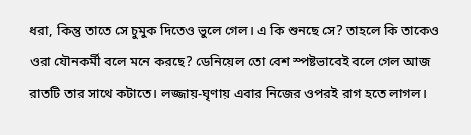ধরা, কিন্তু তাতে সে চুমুক দিতেও ভুলে গেল। এ কি শুনছে সে? তাহলে কি তাকেও ওরা যৌনকর্মী বলে মনে করছে? ডেনিয়েল তো বেশ স্পষ্টভাবেই বলে গেল আজ রাতটি তার সাথে কটাতে। লজ্জায়-ঘৃণায় এবার নিজের ওপরই রাগ হতে লাগল।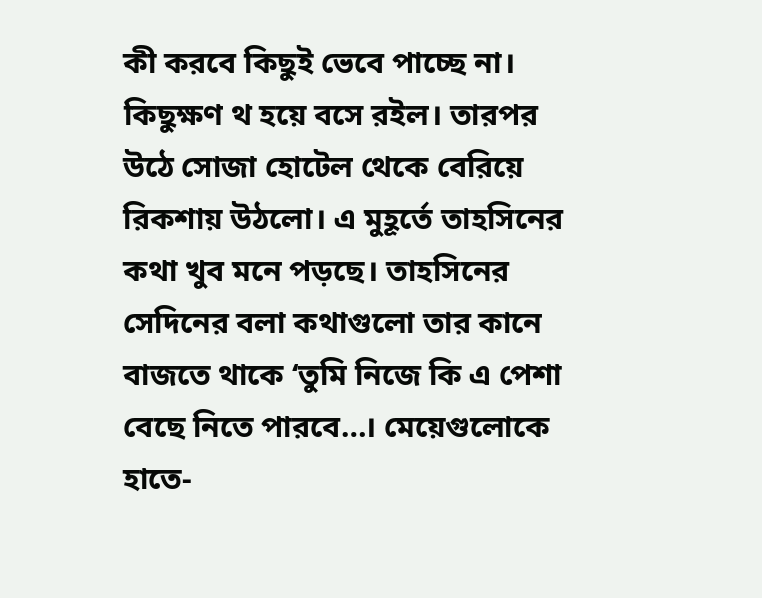কী করবে কিছুই ভেবে পাচ্ছে না। কিছুক্ষণ থ হয়ে বসে রইল। তারপর উঠে সোজা হোটেল থেকে বেরিয়ে রিকশায় উঠলো। এ মুহূর্তে তাহসিনের কথা খুব মনে পড়ছে। তাহসিনের সেদিনের বলা কথাগুলো তার কানে বাজতে থাকে ‘তুমি নিজে কি এ পেশা বেছে নিতে পারবে…। মেয়েগুলোকে হাতে-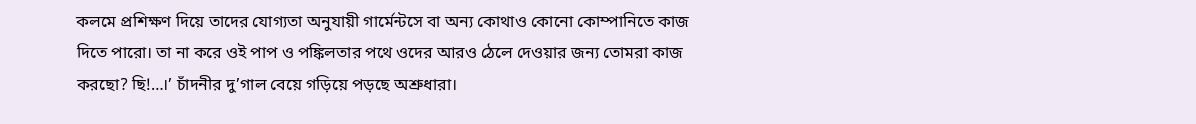কলমে প্রশিক্ষণ দিয়ে তাদের যোগ্যতা অনুযায়ী গার্মেন্টসে বা অন্য কোথাও কোনো কোম্পানিতে কাজ দিতে পারো। তা না করে ওই পাপ ও পঙ্কিলতার পথে ওদের আরও ঠেলে দেওয়ার জন্য তোমরা কাজ করছো? ছি!…।’ চাঁদনীর দু’গাল বেয়ে গড়িয়ে পড়ছে অশ্রুধারা।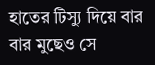হাতের টিস্যু দিয়ে বার বার মুছেও সে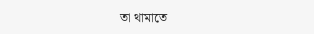তা থামাতে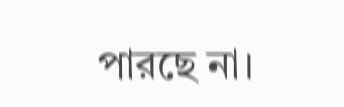পারছে না।